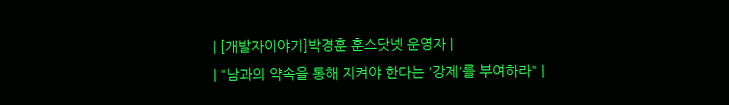| [개발자이야기]박경훈 훈스닷넷 운영자 |
| "남과의 약속을 통해 지켜야 한다는 '강제'를 부여하라" |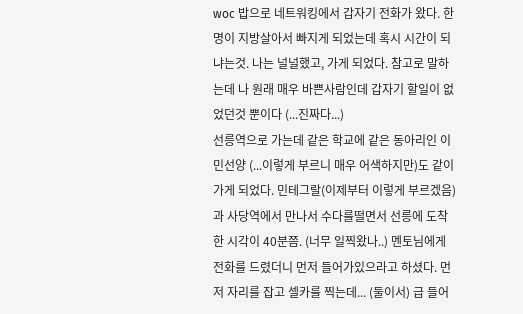woc 밥으로 네트워킹에서 갑자기 전화가 왔다. 한명이 지방살아서 빠지게 되었는데 혹시 시간이 되냐는것. 나는 널널했고, 가게 되었다. 참고로 말하는데 나 원래 매우 바쁜사람인데 갑자기 할일이 없었던것 뿐이다 (...진짜다...)
선릉역으로 가는데 같은 학교에 같은 동아리인 이민선양 (...이렇게 부르니 매우 어색하지만)도 같이 가게 되었다. 민테그랄(이제부터 이렇게 부르겠음)과 사당역에서 만나서 수다를떨면서 선릉에 도착한 시각이 40분쯤. (너무 일찍왔나..) 멘토님에게 전화를 드렸더니 먼저 들어가있으라고 하셨다. 먼저 자리를 잡고 셀카를 찍는데... (둘이서) 급 들어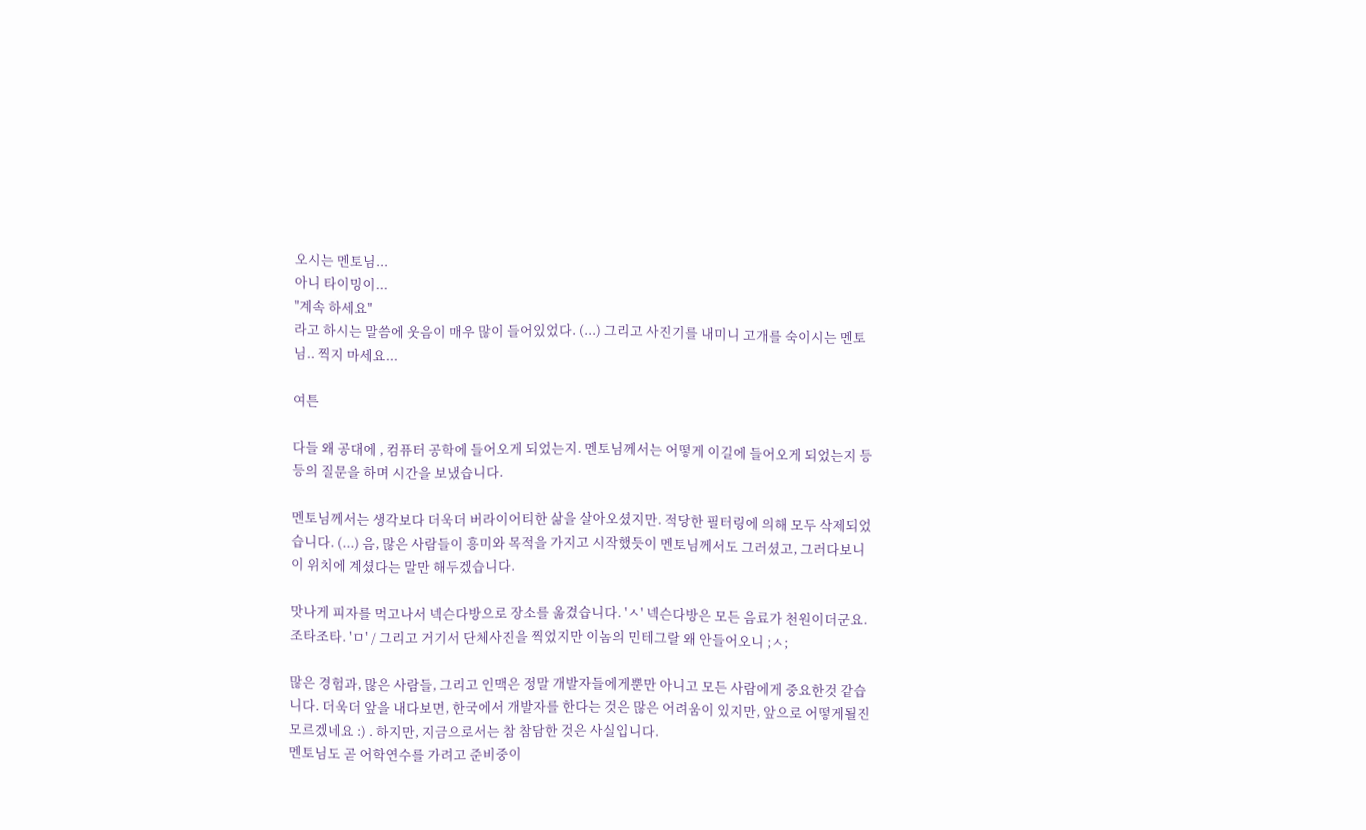오시는 멘토님...
아니 타이밍이...
"계속 하세요"
라고 하시는 말씀에 웃음이 매우 많이 들어있었다. (...) 그리고 사진기를 내미니 고개를 숙이시는 멘토님.. 찍지 마세요...

여튼

다들 왜 공대에 , 컴퓨터 공학에 들어오게 되었는지. 멘토님께서는 어떻게 이길에 들어오게 되었는지 등등의 질문을 하며 시간을 보냈습니다.

멘토님께서는 생각보다 더욱더 버라이어티한 삶을 살아오셨지만. 적당한 필터링에 의해 모두 삭제되었습니다. (...) 음, 많은 사람들이 흥미와 목적을 가지고 시작했듯이 멘토님께서도 그러셨고, 그러다보니 이 위치에 계셨다는 말만 해두겠습니다.

맛나게 피자를 먹고나서 넥슨다방으로 장소를 옮겼습니다. 'ㅅ' 넥슨다방은 모든 음료가 천원이더군요. 조타조타. 'ㅁ' / 그리고 거기서 단체사진을 찍었지만 이놈의 민테그랄 왜 안들어오니 ;ㅅ;

많은 경험과, 많은 사람들, 그리고 인맥은 정말 개발자들에게뿐만 아니고 모든 사람에게 중요한것 같습니다. 더욱더 앞을 내다보면, 한국에서 개발자를 한다는 것은 많은 어려움이 있지만, 앞으로 어떻게될진 모르겠네요 :) . 하지만, 지금으로서는 참 참담한 것은 사실입니다.
멘토님도 곧 어학연수를 가려고 준비중이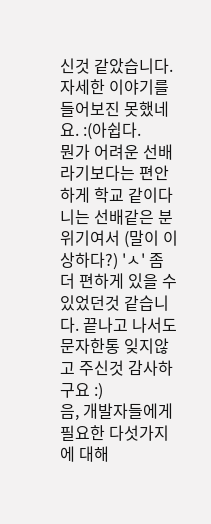신것 같았습니다. 자세한 이야기를 들어보진 못했네요. :(아쉽다.
뭔가 어려운 선배라기보다는 편안하게 학교 같이다니는 선배같은 분위기여서 (말이 이상하다?) 'ㅅ' 좀더 편하게 있을 수 있었던것 같습니다. 끝나고 나서도 문자한통 잊지않고 주신것 감사하구요 :)
음, 개발자들에게 필요한 다섯가지에 대해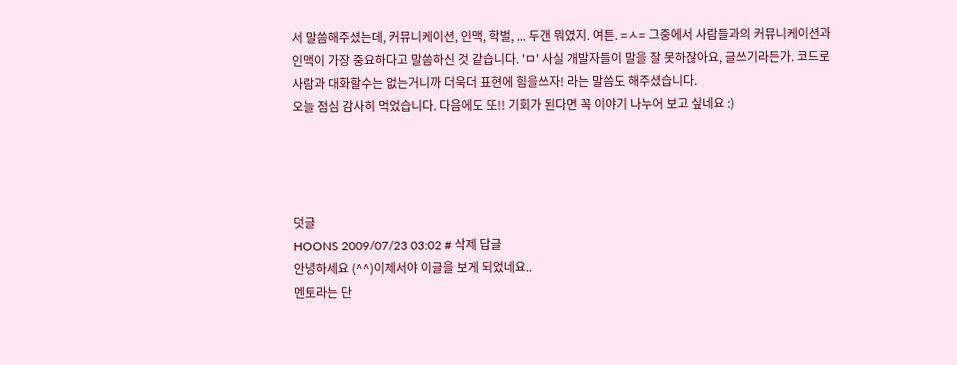서 말씀해주셨는데, 커뮤니케이션, 인맥, 학벌, ... 두갠 뭐였지. 여튼. =ㅅ= 그중에서 사람들과의 커뮤니케이션과 인맥이 가장 중요하다고 말씀하신 것 같습니다. 'ㅁ' 사실 개발자들이 말을 잘 못하잖아요, 글쓰기라든가. 코드로 사람과 대화할수는 없는거니까 더욱더 표현에 힘을쓰자! 라는 말씀도 해주셨습니다.
오늘 점심 감사히 먹었습니다. 다음에도 또!! 기회가 된다면 꼭 이야기 나누어 보고 싶네요 :)




덧글
HOONS 2009/07/23 03:02 # 삭제 답글
안녕하세요 (^^)이제서야 이글을 보게 되었네요..
멘토라는 단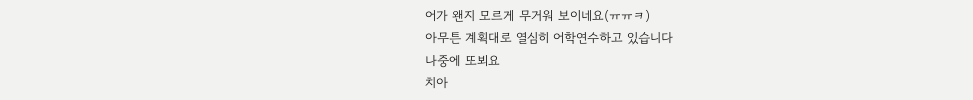어가 왠지 모르게 무거워 보이네요(ㅠㅠㅋ)
아무튼 계획대로 열심히 어학연수하고 있습니다
나중에 또뵈요
치아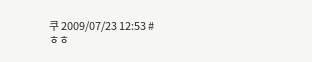쿠 2009/07/23 12:53 #
ㅎㅎ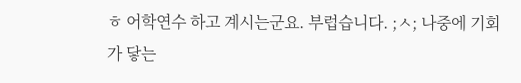ㅎ 어학연수 하고 계시는군요. 부럽습니다. ;ㅅ; 나중에 기회가 닿는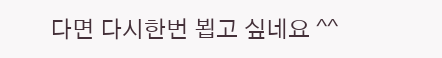다면 다시한번 뵙고 싶네요 ^^